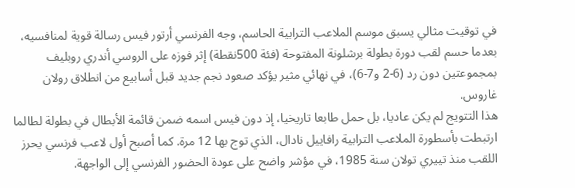في توقيت مثالي يسبق موسم الملاعب الترابية الحاسم، وجه الفرنسي أرتور فيس رسالة قوية لمنافسيه، بعدما حسم لقب دورة بطولة برشلونة المفتوحة (فئة 500نقطة) إثر فوزه على الروسي أندري روبليف بمجموعتين دون رد (6-2 و7-6)، في نهائي مثير يؤكد صعود نجم جديد قبل أسابيع من انطلاق رولان غاروس.
هذا التتويج لم يكن عاديا، بل حمل طابعا تاريخيا، إذ دون فيس اسمه ضمن قائمة الأبطال في بطولة لطالما ارتبطت بأسطورة الملاعب الترابية رافاييل نادال، الذي توج بها 12 مرة. كما أصبح أول لاعب فرنسي يحرز اللقب منذ تييري تولان سنة 1985، في مؤشر واضح على عودة الحضور الفرنسي إلى الواجهة.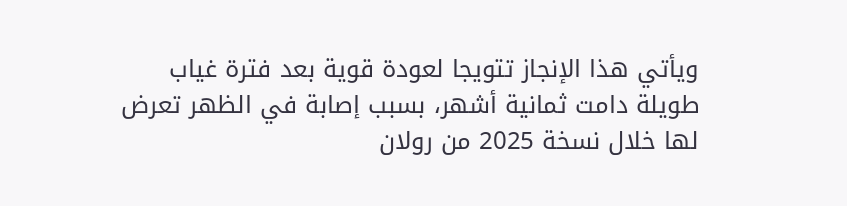ويأتي هذا الإنجاز تتويجا لعودة قوية بعد فترة غياب طويلة دامت ثمانية أشهر، بسبب إصابة في الظهر تعرض لها خلال نسخة 2025 من رولان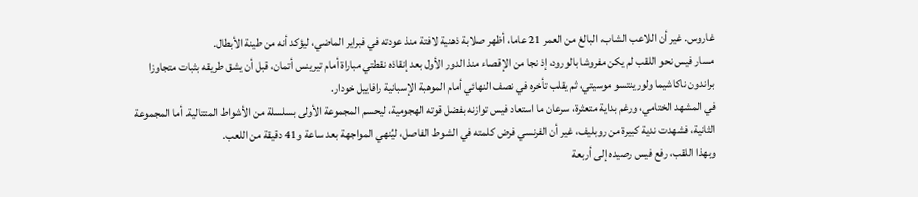غاروس. غير أن اللاعب الشاب، البالغ من العمر 21 عاما، أظهر صلابة ذهنية لافتة منذ عودته في فبراير الماضي، ليؤكد أنه من طينة الأبطال.
مسار فيس نحو اللقب لم يكن مفروشا بالورود، إذ نجا من الإقصاء منذ الدور الأول بعد إنقاذه نقطتي مباراة أمام تيرينس أتمان، قبل أن يشق طريقه بثبات متجاوزا براندون ناكاشيما ولورينتسو موسيتي، ثم يقلب تأخره في نصف النهائي أمام الموهبة الإسبانية رافاييل خودار.
في المشهد الختامي، ورغم بداية متعثرة، سرعان ما استعاد فيس توازنه بفضل قوته الهجومية، ليحسم المجموعة الأولى بسلسلة من الأشواط المتتالية. أما المجموعة الثانية، فشهدت ندية كبيرة من روبليف، غير أن الفرنسي فرض كلمته في الشوط الفاصل، ليُنهي المواجهة بعد ساعة و41 دقيقة من اللعب.
وبهذا اللقب، رفع فيس رصيده إلى أربعة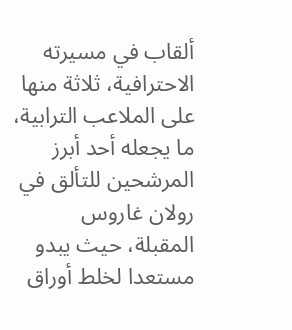ألقاب في مسيرته الاحترافية، ثلاثة منها على الملاعب الترابية، ما يجعله أحد أبرز المرشحين للتألق في رولان غاروس المقبلة، حيث يبدو مستعدا لخلط أوراق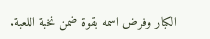الكبار وفرض اسمه بقوة ضمن نخبة اللعبة.